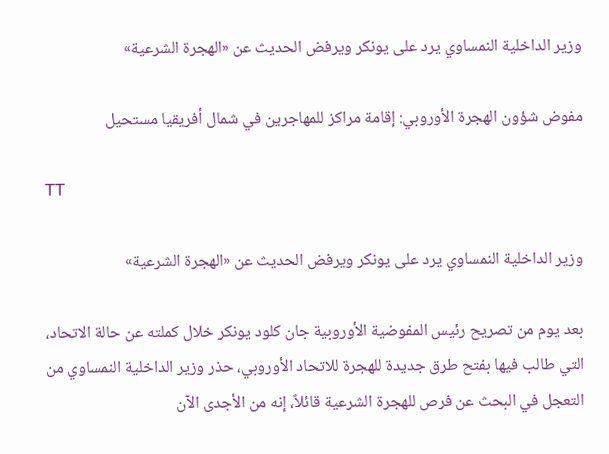وزير الداخلية النمساوي يرد على يونكر ويرفض الحديث عن «الهجرة الشرعية»

مفوض شؤون الهجرة الأوروبي: إقامة مراكز للمهاجرين في شمال أفريقيا مستحيل

TT

وزير الداخلية النمساوي يرد على يونكر ويرفض الحديث عن «الهجرة الشرعية»

بعد يوم من تصريح رئيس المفوضية الأوروبية جان كلود يونكر خلال كملته عن حالة الاتحاد، التي طالب فيها بفتح طرق جديدة للهجرة للاتحاد الأوروبي، حذر وزير الداخلية النمساوي من التعجل في البحث عن فرص للهجرة الشرعية قائلاً، إنه من الأجدى الآن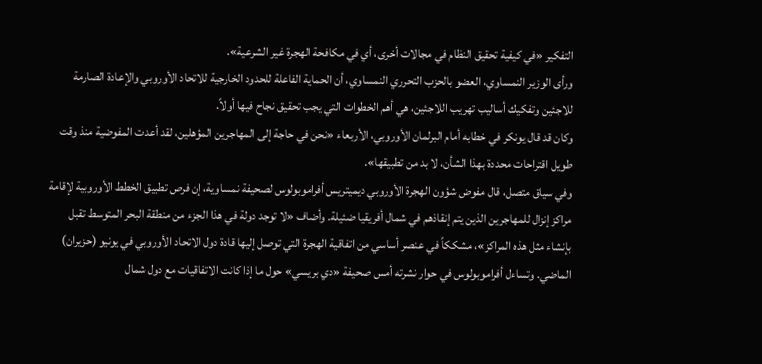التفكير «في كيفية تحقيق النظام في مجالات أخرى، أي في مكافحة الهجرة غير الشرعية».
ورأى الوزير النمساوي، العضو بالحزب التحرري النمساوي، أن الحماية الفاعلة للحدود الخارجية للاتحاد الأوروبي والإعادة الصارمة للاجئين وتفكيك أساليب تهريب اللاجئين، هي أهم الخطوات التي يجب تحقيق نجاح فيها أولاً.
وكان قد قال يونكر في خطابه أمام البرلمان الأوروبي، الأربعاء «نحن في حاجة إلى المهاجرين المؤهلين، لقد أعدت المفوضية منذ وقت طويل اقتراحات محددة بهذا الشأن، لا بد من تطبيقها».
وفي سياق متصل، قال مفوض شؤون الهجرة الأوروبي ديميتريس أفراموبولوس لصحيفة نمساوية، إن فرص تطبيق الخطط الأوروبية لإقامة مراكز إنزال للمهاجرين الذين يتم إنقاذهم في شمال أفريقيا ضئيلة. وأضاف «لا توجد دولة في هذا الجزء من منطقة البحر المتوسط تقبل بإنشاء مثل هذه المراكز»، مشككاً في عنصر أساسي من اتفاقية الهجرة التي توصل إليها قادة دول الاتحاد الأوروبي في يونيو (حزيران) الماضي. وتساءل أفراموبولوس في حوار نشرته أمس صحيفة «دي بريسي» حول ما إذا كانت الاتفاقيات مع دول شمال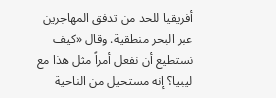أفريقيا للحد من تدفق المهاجرين عبر البحر منطقية. وقال «كيف نستطيع أن نفعل أمراً مثل هذا مع ليبيا؟ إنه مستحيل من الناحية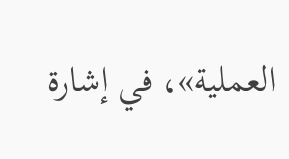العملية»، في إشارة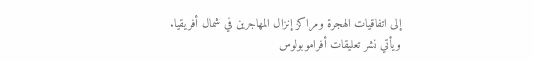إلى اتفاقيات الهجرة ومراكز إنزال المهاجرين في شمال أفريقيا. ويأتي نشر تعليقات أفراموبولوس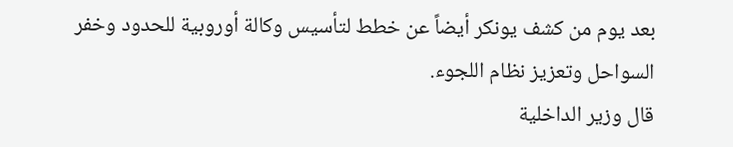بعد يوم من كشف يونكر أيضاً عن خطط لتأسيس وكالة أوروبية للحدود وخفر السواحل وتعزيز نظام اللجوء.
قال وزير الداخلية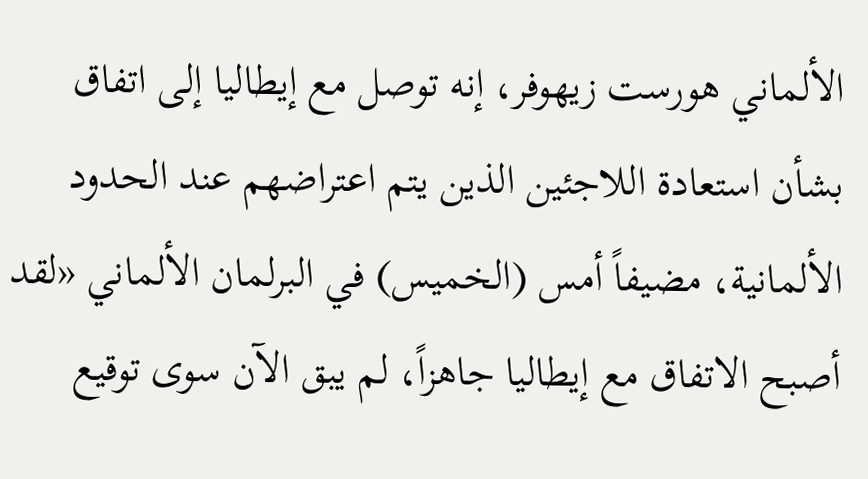الألماني هورست زيهوفر، إنه توصل مع إيطاليا إلى اتفاق بشأن استعادة اللاجئين الذين يتم اعتراضهم عند الحدود الألمانية، مضيفاً أمس (الخميس) في البرلمان الألماني «لقد أصبح الاتفاق مع إيطاليا جاهزاً، لم يبق الآن سوى توقيع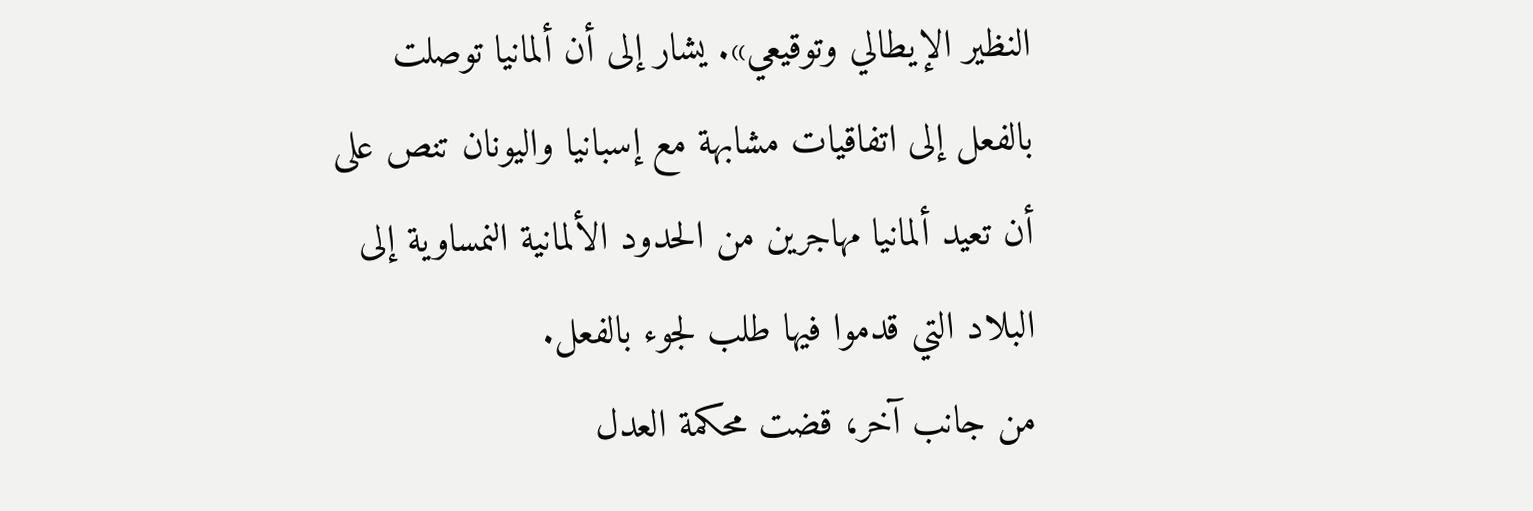النظير الإيطالي وتوقيعي». يشار إلى أن ألمانيا توصلت بالفعل إلى اتفاقيات مشابهة مع إسبانيا واليونان تنص على أن تعيد ألمانيا مهاجرين من الحدود الألمانية النمساوية إلى البلاد التي قدموا فيها طلب لجوء بالفعل.
من جانب آخر، قضت محكمة العدل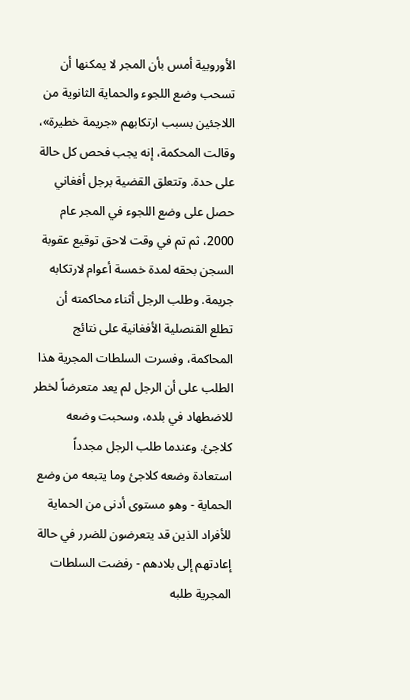الأوروبية أمس بأن المجر لا يمكنها أن تسحب وضع اللجوء والحماية الثانوية من اللاجئين بسبب ارتكابهم «جريمة خطيرة»، وقالت المحكمة، إنه يجب فحص كل حالة على حدة. وتتعلق القضية برجل أفغاني حصل على وضع اللجوء في المجر عام 2000، ثم تم في وقت لاحق توقيع عقوبة السجن بحقه لمدة خمسة أعوام لارتكابه جريمة. وطلب الرجل أثناء محاكمته أن تطلع القنصلية الأفغانية على نتائج المحاكمة، وفسرت السلطات المجرية هذا الطلب على أن الرجل لم يعد متعرضاً لخطر للاضطهاد في بلده، وسحبت وضعه كلاجئ. وعندما طلب الرجل مجدداً استعادة وضعه كلاجئ وما يتبعه من وضع الحماية - وهو مستوى أدنى من الحماية للأفراد الذين قد يتعرضون للضرر في حالة إعادتهم إلى بلادهم - رفضت السلطات المجرية طلبه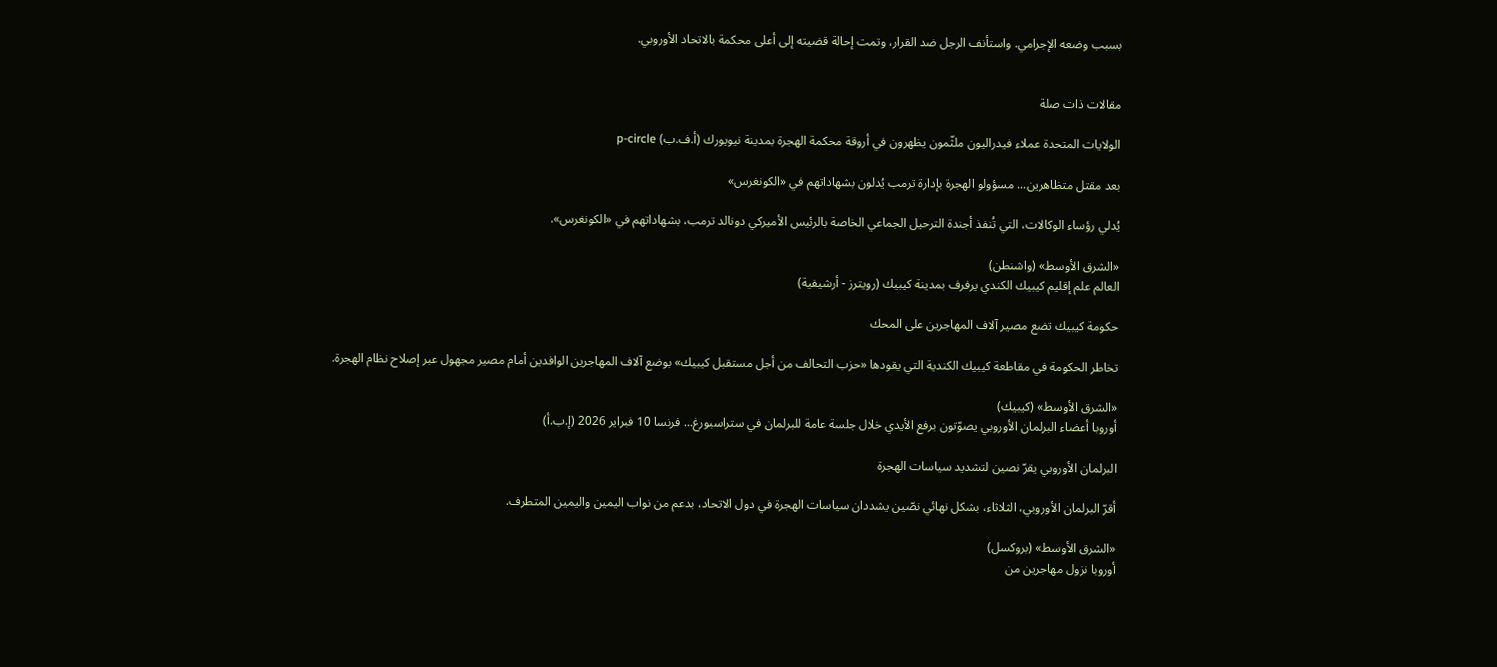بسبب وضعه الإجرامي. واستأنف الرجل ضد القرار، وتمت إحالة قضيته إلى أعلى محكمة بالاتحاد الأوروبي.


مقالات ذات صلة

الولايات المتحدة عملاء فيدراليون ملثّمون يظهرون في أروقة محكمة الهجرة بمدينة نيويورك (أ.ف.ب) p-circle

بعد مقتل متظاهرين... مسؤولو الهجرة بإدارة ترمب يُدلون بشهاداتهم في «الكونغرس»

يُدلي رؤساء الوكالات، التي تُنفذ أجندة الترحيل الجماعي الخاصة بالرئيس الأميركي دونالد ترمب، بشهاداتهم في «الكونغرس».

«الشرق الأوسط» (واشنطن)
العالم علم إقليم كيبيك الكندي يرفرف بمدينة كيبيك (رويترز - أرشيفية)

حكومة كيبيك تضع مصير آلاف المهاجرين على المحك

تخاطر الحكومة في مقاطعة كيبيك الكندية التي يقودها «حزب التحالف من أجل مستقبل كيبيك» بوضع آلاف المهاجرين الوافدين أمام مصير مجهول عبر إصلاح نظام الهجرة.

«الشرق الأوسط» (كيبيك)
أوروبا أعضاء البرلمان الأوروبي يصوّتون برفع الأيدي خلال جلسة عامة للبرلمان في ستراسبورغ... فرنسا 10 فبراير 2026 (إ.ب.أ)

البرلمان الأوروبي يقرّ نصين لتشديد سياسات الهجرة

أقرّ البرلمان الأوروبي، الثلاثاء، بشكل نهائي نصّين يشددان سياسات الهجرة في دول الاتحاد، بدعم من نواب اليمين واليمين المتطرف.

«الشرق الأوسط» (بروكسل)
أوروبا نزول مهاجرين من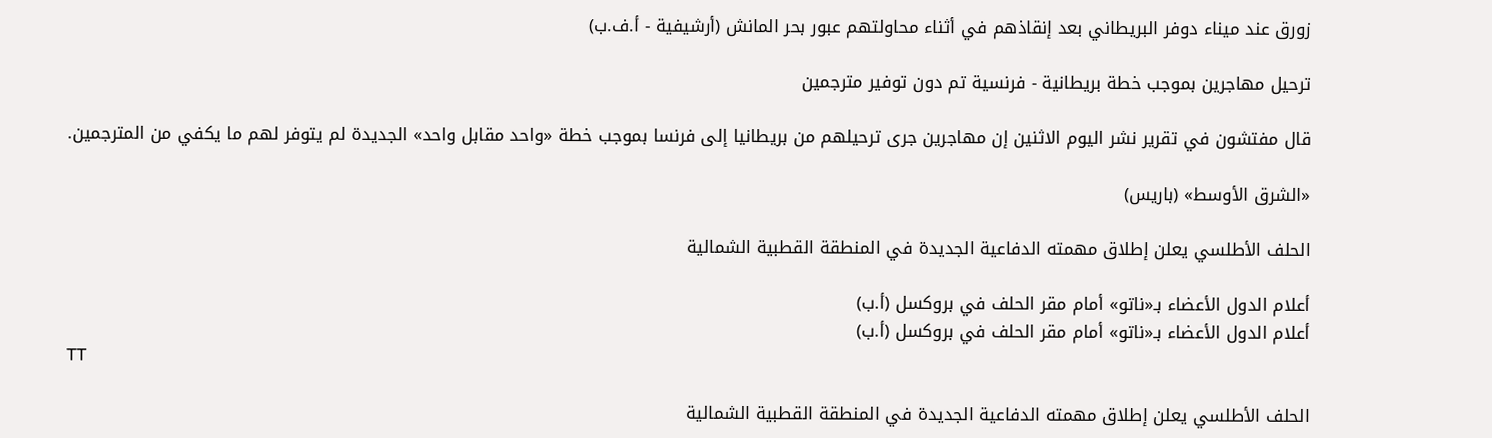زورق عند ميناء دوفر البريطاني بعد إنقاذهم في أثناء محاولتهم عبور بحر المانش (أرشيفية - أ.ف.ب)

ترحيل مهاجرين بموجب خطة بريطانية - فرنسية تم دون توفير مترجمين

قال مفتشون في تقرير نشر اليوم الاثنين إن مهاجرين جرى ترحيلهم من بريطانيا إلى فرنسا بموجب خطة «واحد مقابل واحد» الجديدة لم يتوفر لهم ما يكفي من المترجمين.

«الشرق الأوسط» (باريس)

الحلف الأطلسي يعلن إطلاق مهمته الدفاعية الجديدة في المنطقة القطبية الشمالية

أعلام الدول الأعضاء بـ«ناتو» أمام مقر الحلف في بروكسل (أ.ب)
أعلام الدول الأعضاء بـ«ناتو» أمام مقر الحلف في بروكسل (أ.ب)
TT

الحلف الأطلسي يعلن إطلاق مهمته الدفاعية الجديدة في المنطقة القطبية الشمالية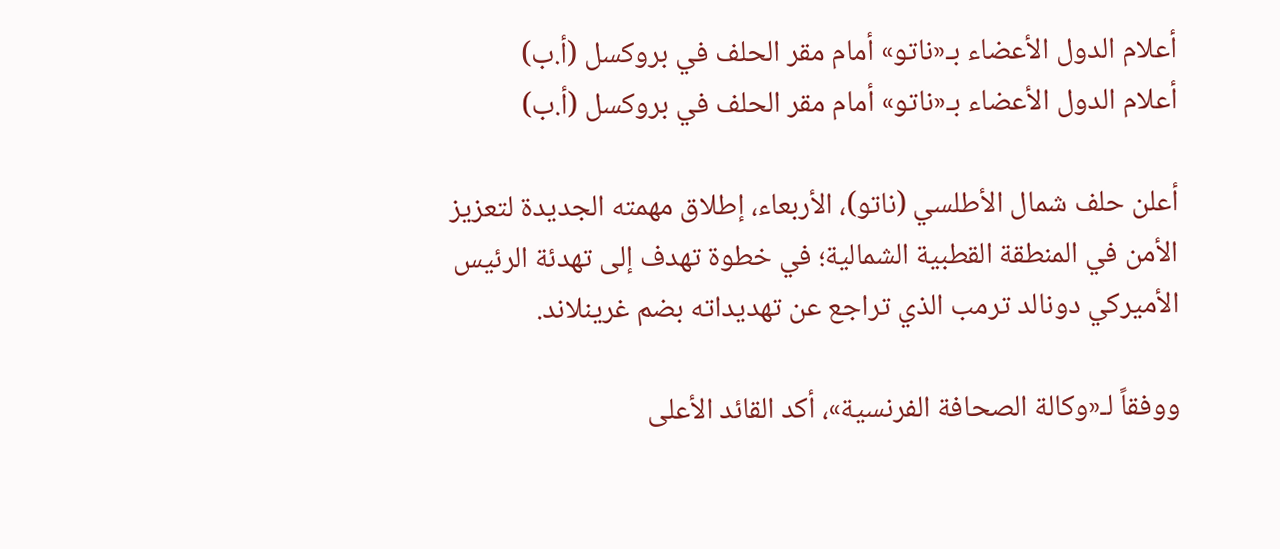أعلام الدول الأعضاء بـ«ناتو» أمام مقر الحلف في بروكسل (أ.ب)
أعلام الدول الأعضاء بـ«ناتو» أمام مقر الحلف في بروكسل (أ.ب)

أعلن حلف شمال الأطلسي (ناتو)، الأربعاء، إطلاق مهمته الجديدة لتعزيز الأمن في المنطقة القطبية الشمالية؛ في خطوة تهدف إلى تهدئة الرئيس الأميركي دونالد ترمب الذي تراجع عن تهديداته بضم غرينلاند.

ووفقاً لـ«وكالة الصحافة الفرنسية»، أكد القائد الأعلى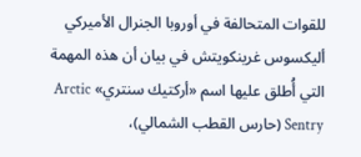للقوات المتحالفة في أوروبا الجنرال الأميركي أليكسوس غرينكويتش في بيان أن هذه المهمة التي أُطلق عليها اسم «أركتيك سنتري» Arctic Sentry (حارس القطب الشمالي)،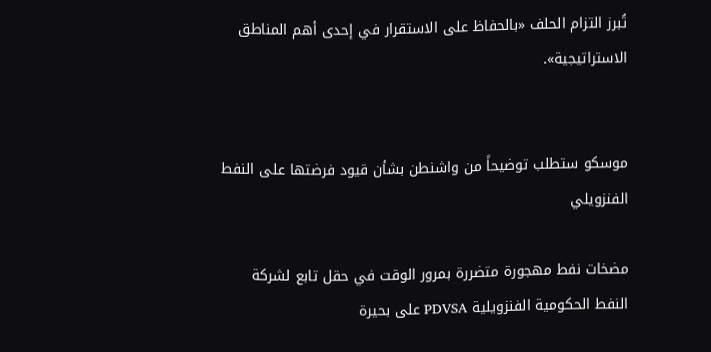تُبرز التزام الحلف «بالحفاظ على الاستقرار في إحدى أهم المناطق الاستراتيجية».


موسكو ستطلب توضيحاً من واشنطن بشأن قيود فرضتها على النفط الفنزويلي

مضخات نفط مهجورة متضررة بمرور الوقت في حقل تابع لشركة النفط الحكومية الفنزويلية PDVSA على بحيرة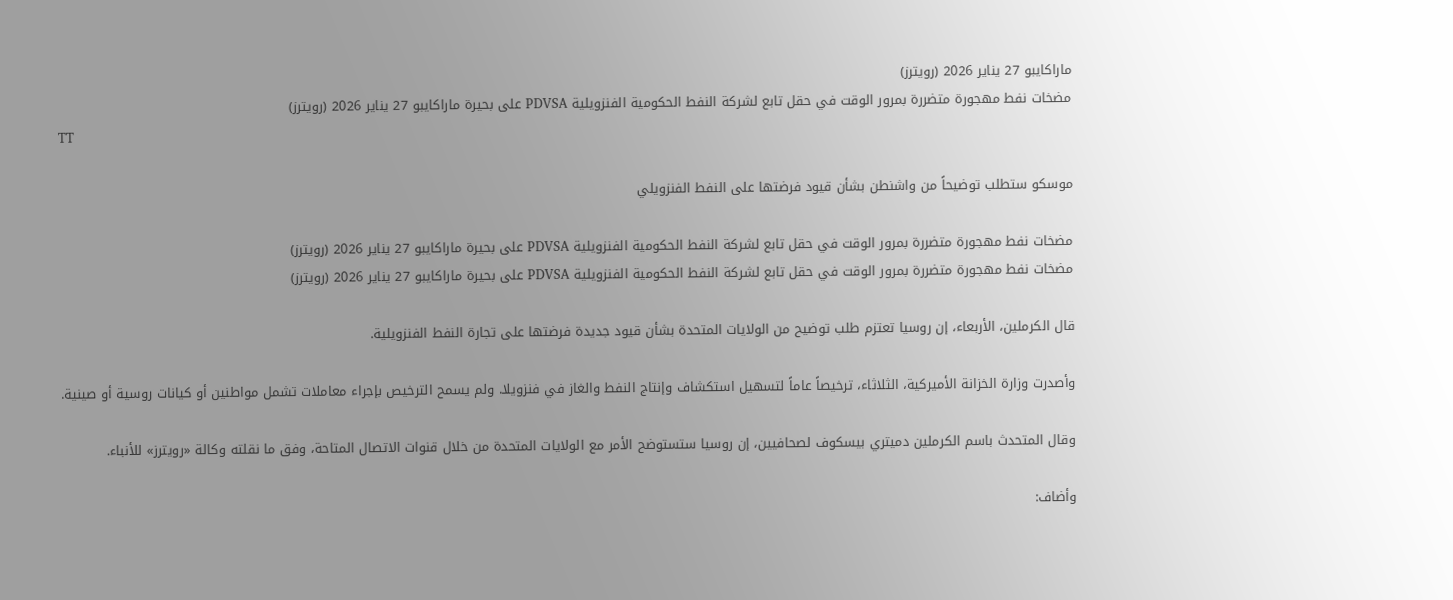ماراكايبو 27 يناير 2026 (رويترز)
مضخات نفط مهجورة متضررة بمرور الوقت في حقل تابع لشركة النفط الحكومية الفنزويلية PDVSA على بحيرة ماراكايبو 27 يناير 2026 (رويترز)
TT

موسكو ستطلب توضيحاً من واشنطن بشأن قيود فرضتها على النفط الفنزويلي

مضخات نفط مهجورة متضررة بمرور الوقت في حقل تابع لشركة النفط الحكومية الفنزويلية PDVSA على بحيرة ماراكايبو 27 يناير 2026 (رويترز)
مضخات نفط مهجورة متضررة بمرور الوقت في حقل تابع لشركة النفط الحكومية الفنزويلية PDVSA على بحيرة ماراكايبو 27 يناير 2026 (رويترز)

قال الكرملين، الأربعاء، إن روسيا تعتزم طلب توضيح من الولايات المتحدة بشأن قيود جديدة فرضتها على تجارة النفط الفنزويلية.

وأصدرت وزارة الخزانة الأميركية، الثلاثاء، ترخيصاً عاماً لتسهيل استكشاف وإنتاج النفط والغاز في فنزويلا. ولم يسمح الترخيص بإجراء معاملات تشمل مواطنين أو كيانات روسية أو صينية.

وقال المتحدث باسم الكرملين دميتري بيسكوف لصحافيين، إن روسيا ستستوضح الأمر مع الولايات المتحدة من خلال قنوات الاتصال المتاحة، وفق ما نقلته وكالة «رويترز» للأنباء.

وأضاف: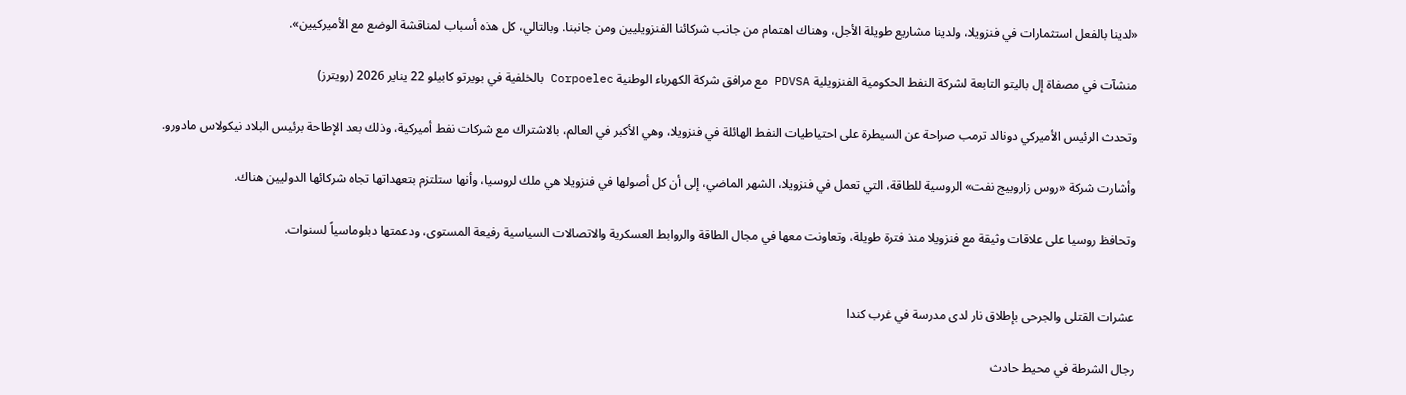«لدينا بالفعل استثمارات في فنزويلا، ولدينا مشاريع طويلة الأجل، وهناك اهتمام من جانب شركائنا الفنزويليين ومن جانبنا. وبالتالي، كل هذه أسباب لمناقشة الوضع مع الأميركيين».

منشآت في مصفاة إل باليتو التابعة لشركة النفط الحكومية الفنزويلية PDVSA مع مرافق شركة الكهرباء الوطنية Corpoelec بالخلفية في بويرتو كابيلو 22 يناير 2026 (رويترز)

وتحدث الرئيس الأميركي دونالد ترمب صراحة عن السيطرة على احتياطيات النفط الهائلة في فنزويلا، وهي الأكبر في العالم، بالاشتراك مع شركات نفط أميركية، وذلك بعد الإطاحة برئيس البلاد نيكولاس مادورو.

وأشارت شركة «روس زاروبيج نفت» الروسية للطاقة، التي تعمل في فنزويلا، الشهر الماضي، إلى أن كل أصولها في فنزويلا هي ملك لروسيا، وأنها ستلتزم بتعهداتها تجاه شركائها الدوليين هناك.

وتحافظ روسيا على علاقات وثيقة مع فنزويلا منذ فترة طويلة، وتعاونت معها في مجال الطاقة والروابط العسكرية والاتصالات السياسية رفيعة المستوى، ودعمتها دبلوماسياً لسنوات.


عشرات القتلى والجرحى بإطلاق نار لدى مدرسة في غرب كندا

رجال الشرطة في محيط حادث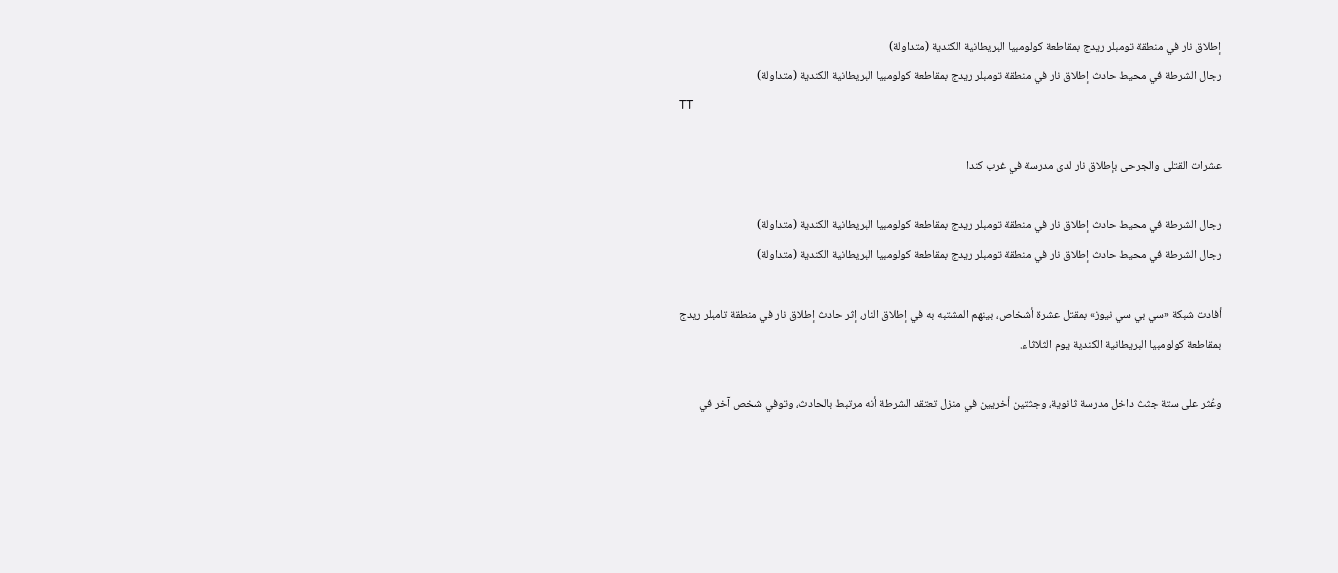إطلاق نار في منطقة تومبلر ريدج بمقاطعة كولومبيا البريطانية الكندية (متداولة)
رجال الشرطة في محيط حادث إطلاق نار في منطقة تومبلر ريدج بمقاطعة كولومبيا البريطانية الكندية (متداولة)
TT

عشرات القتلى والجرحى بإطلاق نار لدى مدرسة في غرب كندا

رجال الشرطة في محيط حادث إطلاق نار في منطقة تومبلر ريدج بمقاطعة كولومبيا البريطانية الكندية (متداولة)
رجال الشرطة في محيط حادث إطلاق نار في منطقة تومبلر ريدج بمقاطعة كولومبيا البريطانية الكندية (متداولة)

أفادت شبكة «سي بي سي نيوز» بمقتل عشرة أشخاص، بينهم المشتبه به في إطلاق النار، إثر حادث إطلاق نار في منطقة تامبلر ريدج بمقاطعة كولومبيا البريطانية الكندية يوم الثلاثاء.

وعُثر على ستة جثث داخل مدرسة ثانوية، وجثتين أخريين في منزل تعتقد الشرطة أنه مرتبط بالحادث، وتوفي شخص آخر في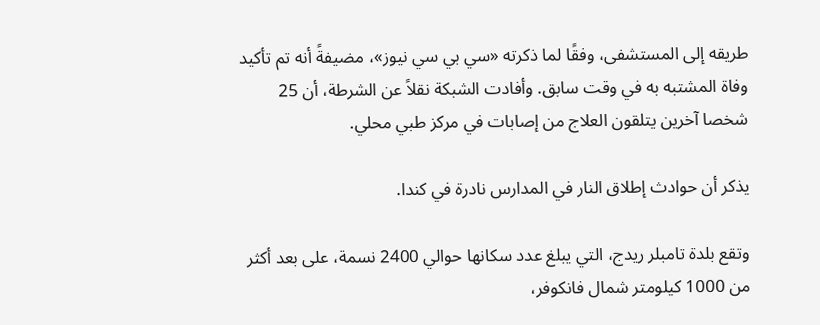طريقه إلى المستشفى، وفقًا لما ذكرته «سي بي سي نيوز»، مضيفةً أنه تم تأكيد وفاة المشتبه به في وقت سابق. وأفادت الشبكة نقلاً عن الشرطة، أن 25 شخصا آخرين يتلقون العلاج من إصابات في مركز طبي محلي.

يذكر أن حوادث إطلاق النار في المدارس نادرة في كندا.

وتقع بلدة تامبلر ريدج، التي يبلغ عدد سكانها حوالي 2400 نسمة، على بعد أكثر من 1000 كيلومتر شمال فانكوفر،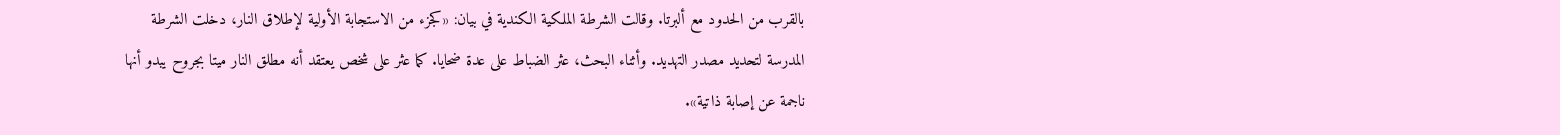بالقرب من الحدود مع ألبرتا. وقالت الشرطة الملكية الكندية في بيان: «كجزء من الاستجابة الأولية لإطلاق النار، دخلت الشرطة المدرسة لتحديد مصدر التهديد. وأثناء البحث، عثر الضباط على عدة ضحايا. كما عثر على شخص يعتقد أنه مطلق النار ميتا بجروح يبدو أنها ناجمة عن إصابة ذاتية».